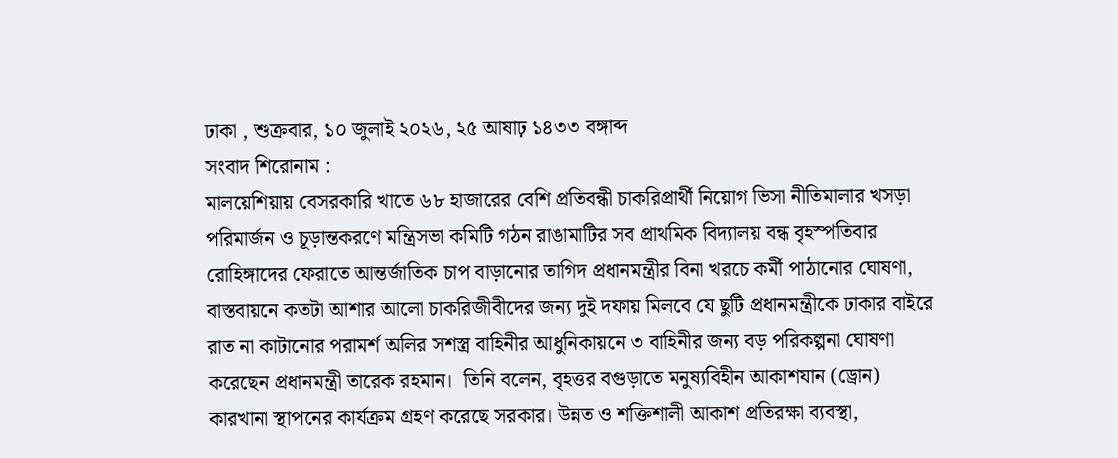ঢাকা , শুক্রবার, ১০ জুলাই ২০২৬, ২৫ আষাঢ় ১৪৩৩ বঙ্গাব্দ
সংবাদ শিরোনাম :
মালয়েশিয়ায় বেসরকারি খাতে ৬৮ হাজারের বেশি প্রতিবন্ধী চাকরিপ্রার্থী নিয়োগ ভিসা নীতিমালার খসড়া পরিমার্জন ও চূড়ান্তকরণে মন্ত্রিসভা কমিটি গঠন রাঙামাটির সব প্রাথমিক বিদ্যালয় বন্ধ বৃহস্পতিবার রোহিঙ্গাদের ফেরাতে আন্তর্জাতিক চাপ বাড়ানোর তাগিদ প্রধানমন্ত্রীর বিনা খরচে কর্মী পাঠানোর ঘোষণা, বাস্তবায়নে কতটা আশার আলো চাকরিজীবীদের জন্য দুই দফায় মিলবে যে ছুটি প্রধানমন্ত্রীকে ঢাকার বাইরে রাত না কাটানোর পরামর্শ অলির সশস্ত্র বাহিনীর আধুনিকায়নে ৩ বাহিনীর জন্য বড় পরিকল্পনা ঘোষণা করেছেন প্রধানমন্ত্রী তারেক রহমান।  তিনি বলেন, বৃহত্তর বগুড়াতে মনুষ্যবিহীন আকাশযান (ড্রোন) কারখানা স্থাপনের কার্যক্রম গ্রহণ করেছে সরকার। উন্নত ও শক্তিশালী আকাশ প্রতিরক্ষা ব্যবস্থা,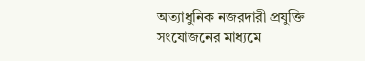অত্যাধুনিক নজরদারী প্রযুক্তি সংযোজনের মাধ্যমে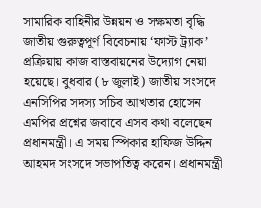সামারিক বাহিনীর উন্নয়ন ও সক্ষমতা বৃদ্ধি জাতীয় গুরুত্বপূর্ণ বিবেচনায় ‘ফাস্ট ট্র্যাক’ প্রক্রিয়ায় কাজ বাস্তবায়নের উদ্যোগ নেয়া হয়েছে। বুধবার (৮ জুলাই) জাতীয় সংসদে এনসিপির সদস্য সচিব আখতার হোসেন এমপির প্রশ্নের জবাবে এসব কথা বলেছেন প্রধানমন্ত্রী। এ সময় স্পিকার হাফিজ উদ্দিন আহমদ সংসদে সভাপতিত্ব করেন। প্রধানমন্ত্রী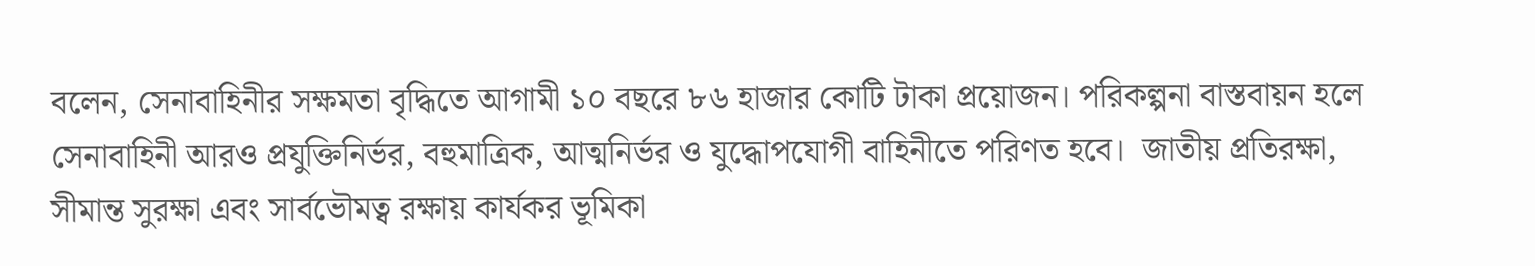বলেন, সেনাবাহিনীর সক্ষমতা বৃদ্ধিতে আগামী ১০ বছরে ৮৬ হাজার কোটি টাকা প্রয়োজন। পরিকল্পনা বাস্তবায়ন হলে সেনাবাহিনী আরও প্রযুক্তিনির্ভর, বহুমাত্রিক, আত্মনির্ভর ও যুদ্ধোপযোগী বাহিনীতে পরিণত হবে।  জাতীয় প্রতিরক্ষা, সীমান্ত সুরক্ষা এবং সার্বভৌমত্ব রক্ষায় কার্যকর ভূমিকা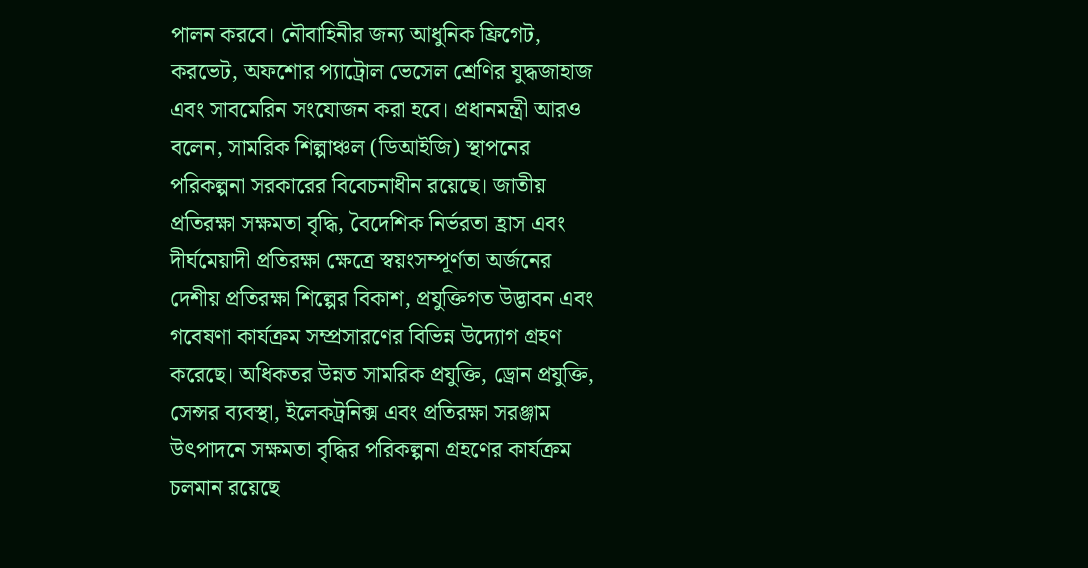পালন করবে। নৌবাহিনীর জন্য আধুনিক ফ্রিগেট, করভেট, অফশোর প্যাট্রোল ভেসেল শ্রেণির যুদ্ধজাহাজ এবং সাবমেরিন সংযোজন করা হবে। প্রধানমন্ত্রী আরও বলেন, সামরিক শিল্পাঞ্চল (ডিআইজি) স্থাপনের পরিকল্পনা সরকারের বিবেচনাধীন রয়েছে। জাতীয় প্রতিরক্ষা সক্ষমতা বৃদ্ধি, বৈদেশিক নির্ভরতা হ্রাস এবং দীর্ঘমেয়াদী প্রতিরক্ষা ক্ষেত্রে স্বয়ংসম্পূর্ণতা অর্জনের দেশীয় প্রতিরক্ষা শিল্পের বিকাশ, প্রযুক্তিগত উদ্ভাবন এবং গবেষণা কার্যক্রম সম্প্রসারণের বিভিন্ন উদ্যোগ গ্রহণ করেছে। অধিকতর উন্নত সামরিক প্রযুক্তি, ড্রোন প্রযুক্তি, সেন্সর ব্যবস্থা, ইলেকট্রনিক্স এবং প্রতিরক্ষা সরঞ্জাম উৎপাদনে সক্ষমতা বৃদ্ধির পরিকল্পনা গ্রহণের কার্যক্রম চলমান রয়েছে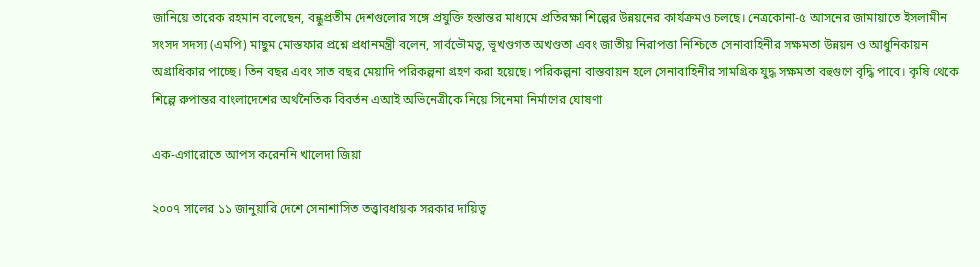জানিয়ে তারেক রহমান বলেছেন, বন্ধুপ্রতীম দেশগুলোর সঙ্গে প্রযুক্তি হস্তান্তর মাধ্যমে প্রতিরক্ষা শিল্পের উন্নয়নের কার্যক্রমও চলছে। নেত্রকোনা-৫ আসনের জামায়াতে ইসলামীন সংসদ সদস্য (এমপি) মাছুম মোস্তফার প্রশ্নে প্রধানমন্ত্রী বলেন, সার্বভৌমত্ব, ভূখণ্ডগত অখণ্ডতা এবং জাতীয় নিরাপত্তা নিশ্চিতে সেনাবাহিনীর সক্ষমতা উন্নয়ন ও আধুনিকায়ন অগ্রাধিকার পাচ্ছে। তিন বছর এবং সাত বছর মেয়াদি পরিকল্পনা গ্রহণ করা হয়েছে। পরিকল্পনা বাস্তবায়ন হলে সেনাবাহিনীর সামগ্রিক যুদ্ধ সক্ষমতা বহুগুণে বৃদ্ধি পাবে। কৃষি থেকে শিল্পে রুপান্তর বাংলাদেশের অর্থনৈতিক বিবর্তন এআই অভিনেত্রীকে নিয়ে সিনেমা নির্মাণের ঘোষণা

এক-এগারোতে আপস করেননি খালেদা জিয়া

২০০৭ সালের ১১ জানুয়ারি দেশে সেনাশাসিত তত্ত্বাবধায়ক সরকার দায়িত্ব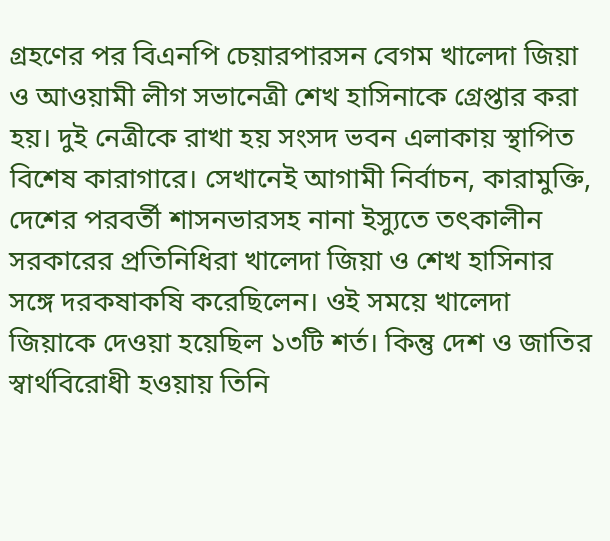গ্রহণের পর বিএনপি চেয়ারপারসন বেগম খালেদা জিয়া ও আওয়ামী লীগ সভানেত্রী শেখ হাসিনাকে গ্রেপ্তার করা হয়। দুই নেত্রীকে রাখা হয় সংসদ ভবন এলাকায় স্থাপিত বিশেষ কারাগারে। সেখানেই আগামী নির্বাচন, কারামুক্তি, দেশের পরবর্তী শাসনভারসহ নানা ইস্যুতে তৎকালীন সরকারের প্রতিনিধিরা খালেদা জিয়া ও শেখ হাসিনার সঙ্গে দরকষাকষি করেছিলেন। ওই সময়ে খালেদা জিয়াকে দেওয়া হয়েছিল ১৩টি শর্ত। কিন্তু দেশ ও জাতির স্বার্থবিরোধী হওয়ায় তিনি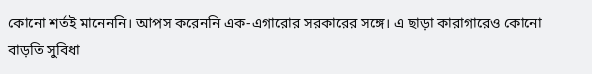কোনো শর্তই মানেননি। আপস করেননি এক-এগারোর সরকারের সঙ্গে। এ ছাড়া কারাগারেও কোনো বাড়তি সুবিধা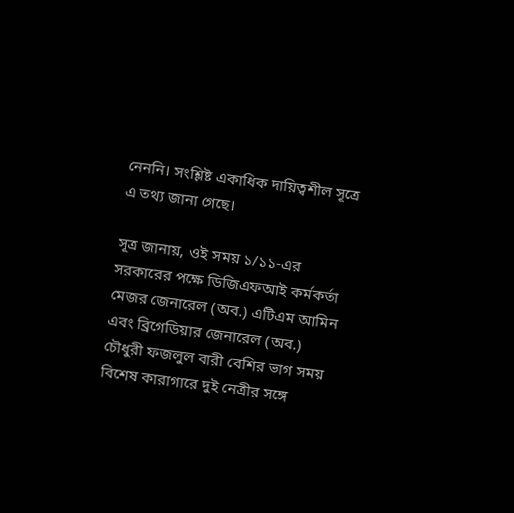নেননি। সংশ্লিষ্ট একাধিক দায়িত্বশীল সূত্রে এ তথ্য জানা গেছে।

সূত্র জানায়, ওই সময় ১/১১-এর সরকারের পক্ষে ডিজিএফআই কর্মকর্তা মেজর জেনারেল (অব.) এটিএম আমিন এবং ব্রিগেডিয়ার জেনারেল (অব.) চৌধুরী ফজলুল বারী বেশির ভাগ সময় বিশেষ কারাগারে দুই নেত্রীর সঙ্গে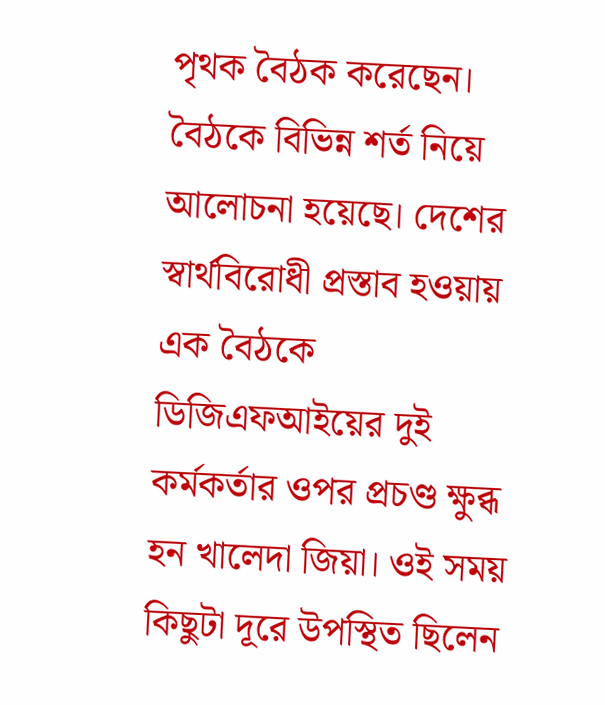পৃথক বৈঠক করেছেন। বৈঠকে বিভিন্ন শর্ত নিয়ে আলোচনা হয়েছে। দেশের স্বার্থবিরোধী প্রস্তাব হওয়ায় এক বৈঠকে ডিজিএফআইয়ের দুই কর্মকর্তার ওপর প্রচণ্ড ক্ষুব্ধ হন খালেদা জিয়া। ওই সময় কিছুটা দূরে উপস্থিত ছিলেন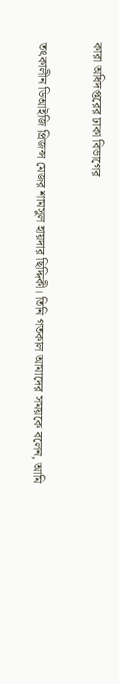কারা অধিদপ্তরের ঢাকা বিভাগের

তৎকালীন ডিআইজি প্রিজন্স মেজর শামসুল হায়দার ছিদ্দিকী। তিনি গতকাল আমাদের সময়কে বলেন, আমি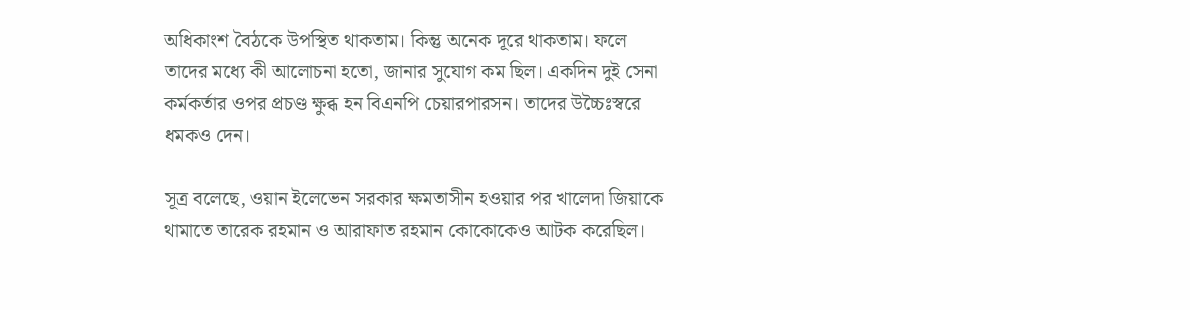অধিকাংশ বৈঠকে উপস্থিত থাকতাম। কিন্তু অনেক দূরে থাকতাম। ফলে তাদের মধ্যে কী আলোচনা হতো, জানার সুযোগ কম ছিল। একদিন দুই সেনা কর্মকর্তার ওপর প্রচণ্ড ক্ষুব্ধ হন বিএনপি চেয়ারপারসন। তাদের উচ্চৈঃস্বরে ধমকও দেন।

সূত্র বলেছে, ওয়ান ইলেভেন সরকার ক্ষমতাসীন হওয়ার পর খালেদা জিয়াকে থামাতে তারেক রহমান ও আরাফাত রহমান কোকোকেও আটক করেছিল।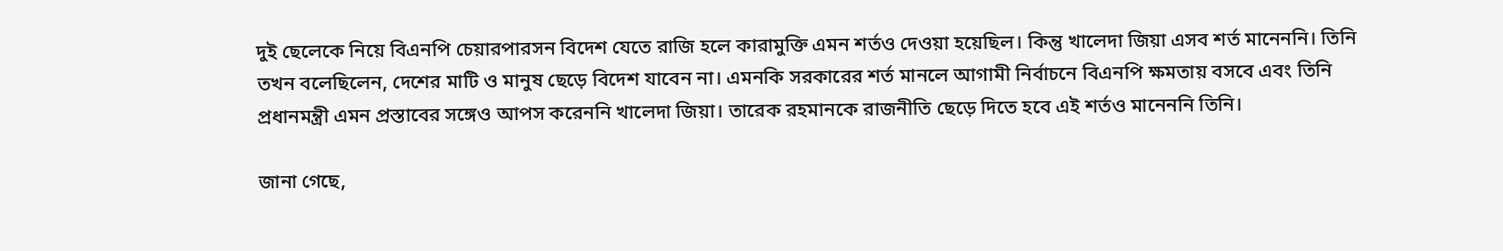দুই ছেলেকে নিয়ে বিএনপি চেয়ারপারসন বিদেশ যেতে রাজি হলে কারামুক্তি এমন শর্তও দেওয়া হয়েছিল। কিন্তু খালেদা জিয়া এসব শর্ত মানেননি। তিনি তখন বলেছিলেন, দেশের মাটি ও মানুষ ছেড়ে বিদেশ যাবেন না। এমনকি সরকারের শর্ত মানলে আগামী নির্বাচনে বিএনপি ক্ষমতায় বসবে এবং তিনি প্রধানমন্ত্রী এমন প্রস্তাবের সঙ্গেও আপস করেননি খালেদা জিয়া। তারেক রহমানকে রাজনীতি ছেড়ে দিতে হবে এই শর্তও মানেননি তিনি।

জানা গেছে,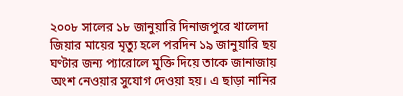২০০৮ সালের ১৮ জানুয়ারি দিনাজপুরে খালেদা জিয়ার মায়ের মৃত্যু হলে পরদিন ১৯ জানুয়ারি ছয় ঘণ্টার জন্য প্যারোলে মুক্তি দিয়ে তাকে জানাজায় অংশ নেওয়ার সুযোগ দেওয়া হয়। এ ছাড়া নানির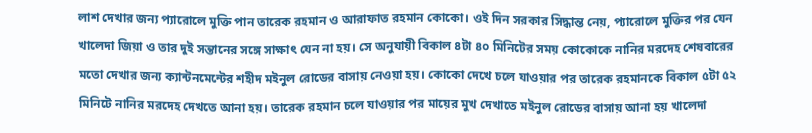লাশ দেখার জন্য প্যারোলে মুক্তি পান তারেক রহমান ও আরাফাত রহমান কোকো। ওই দিন সরকার সিদ্ধান্ত নেয়, প্যারোলে মুক্তির পর যেন খালেদা জিয়া ও তার দুই সন্তানের সঙ্গে সাক্ষাৎ যেন না হয়। সে অনুযায়ী বিকাল ৪টা ৪০ মিনিটের সময় কোকোকে নানির মরদেহ শেষবারের মতো দেখার জন্য ক্যান্টনমেন্টের শহীদ মইনুল রোডের বাসায় নেওয়া হয়। কোকো দেখে চলে যাওয়ার পর তারেক রহমানকে বিকাল ৫টা ৫২ মিনিটে নানির মরদেহ দেখতে আনা হয়। তারেক রহমান চলে যাওয়ার পর মায়ের মুখ দেখাতে মইনুল রোডের বাসায় আনা হয় খালেদা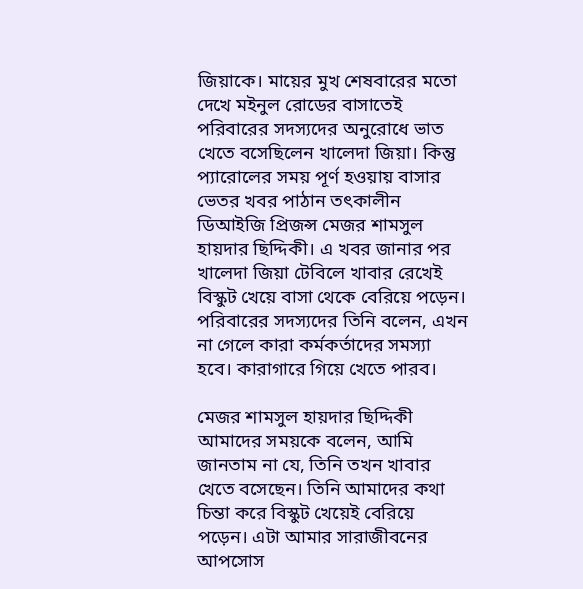জিয়াকে। মায়ের মুখ শেষবারের মতো দেখে মইনুল রোডের বাসাতেই পরিবারের সদস্যদের অনুরোধে ভাত খেতে বসেছিলেন খালেদা জিয়া। কিন্তু প্যারোলের সময় পূর্ণ হওয়ায় বাসার ভেতর খবর পাঠান তৎকালীন ডিআইজি প্রিজন্স মেজর শামসুল হায়দার ছিদ্দিকী। এ খবর জানার পর খালেদা জিয়া টেবিলে খাবার রেখেই বিস্কুট খেয়ে বাসা থেকে বেরিয়ে পড়েন। পরিবারের সদস্যদের তিনি বলেন, এখন না গেলে কারা কর্মকর্তাদের সমস্যা হবে। কারাগারে গিয়ে খেতে পারব।

মেজর শামসুল হায়দার ছিদ্দিকী আমাদের সময়কে বলেন, আমি জানতাম না যে, তিনি তখন খাবার খেতে বসেছেন। তিনি আমাদের কথা চিন্তা করে বিস্কুট খেয়েই বেরিয়ে পড়েন। এটা আমার সারাজীবনের আপসোস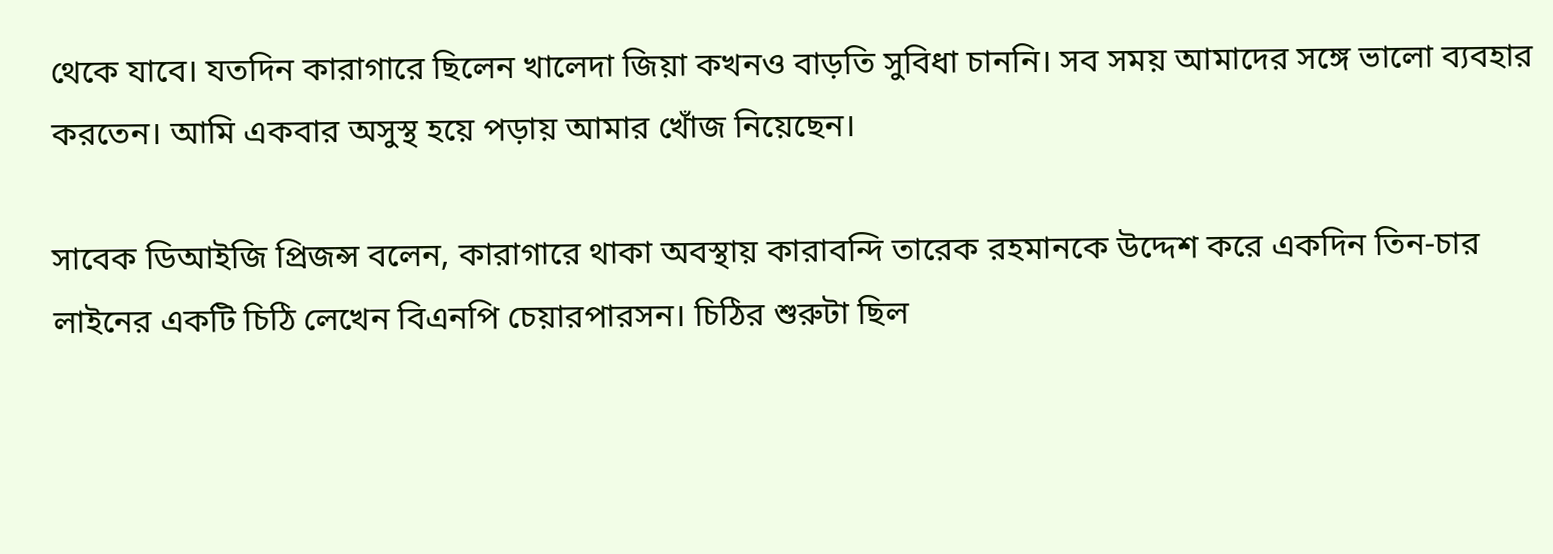থেকে যাবে। যতদিন কারাগারে ছিলেন খালেদা জিয়া কখনও বাড়তি সুবিধা চাননি। সব সময় আমাদের সঙ্গে ভালো ব্যবহার করতেন। আমি একবার অসুস্থ হয়ে পড়ায় আমার খোঁজ নিয়েছেন।

সাবেক ডিআইজি প্রিজন্স বলেন, কারাগারে থাকা অবস্থায় কারাবন্দি তারেক রহমানকে উদ্দেশ করে একদিন তিন-চার লাইনের একটি চিঠি লেখেন বিএনপি চেয়ারপারসন। চিঠির শুরুটা ছিল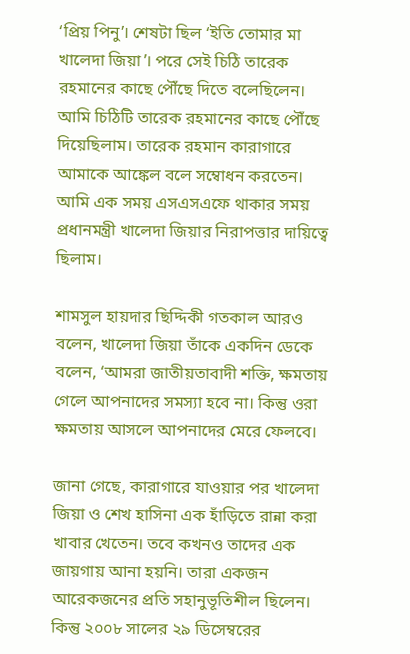‘প্রিয় পিনু’। শেষটা ছিল ‘ইতি তোমার মা খালেদা জিয়া’। পরে সেই চিঠি তারেক রহমানের কাছে পৌঁছে দিতে বলেছিলেন। আমি চিঠিটি তারেক রহমানের কাছে পৌঁছে দিয়েছিলাম। তারেক রহমান কারাগারে আমাকে আঙ্কেল বলে সম্বোধন করতেন। আমি এক সময় এসএসএফে থাকার সময় প্রধানমন্ত্রী খালেদা জিয়ার নিরাপত্তার দায়িত্বে ছিলাম।

শামসুল হায়দার ছিদ্দিকী গতকাল আরও বলেন, খালেদা জিয়া তাঁকে একদিন ডেকে বলেন, ‘আমরা জাতীয়তাবাদী শক্তি, ক্ষমতায় গেলে আপনাদের সমস্যা হবে না। কিন্তু ওরা ক্ষমতায় আসলে আপনাদের মেরে ফেলবে।

জানা গেছে, কারাগারে যাওয়ার পর খালেদা জিয়া ও শেখ হাসিনা এক হাঁড়িতে রান্না করা খাবার খেতেন। তবে কখনও তাদের এক জায়গায় আনা হয়নি। তারা একজন আরেকজনের প্রতি সহানুভূতিশীল ছিলেন। কিন্তু ২০০৮ সালের ২৯ ডিসেম্বরের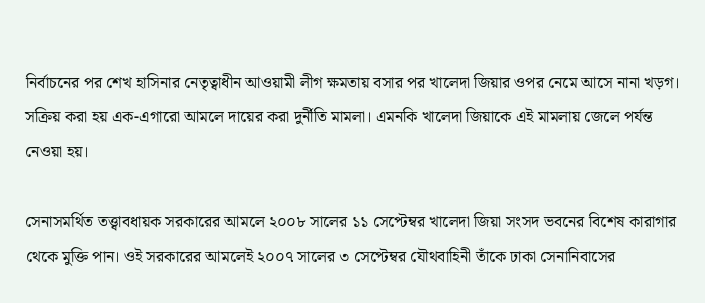নির্বাচনের পর শেখ হাসিনার নেতৃত্বাধীন আওয়ামী লীগ ক্ষমতায় বসার পর খালেদা জিয়ার ওপর নেমে আসে নানা খড়গ। সক্রিয় করা হয় এক-এগারো আমলে দায়ের করা দুর্নীতি মামলা। এমনকি খালেদা জিয়াকে এই মামলায় জেলে পর্যন্ত নেওয়া হয়।

সেনাসমর্থিত তত্ত্বাবধায়ক সরকারের আমলে ২০০৮ সালের ১১ সেপ্টেম্বর খালেদা জিয়া সংসদ ভবনের বিশেষ কারাগার থেকে মুক্তি পান। ওই সরকারের আমলেই ২০০৭ সালের ৩ সেপ্টেম্বর যৌথবাহিনী তাঁকে ঢাকা সেনানিবাসের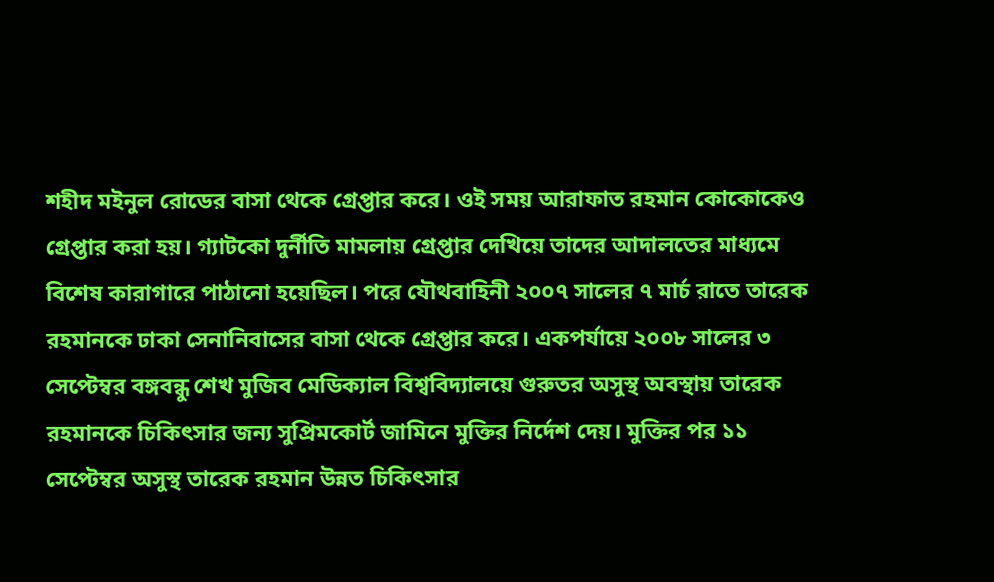শহীদ মইনুল রোডের বাসা থেকে গ্রেপ্তার করে। ওই সময় আরাফাত রহমান কোকোকেও গ্রেপ্তার করা হয়। গ্যাটকো দুর্নীতি মামলায় গ্রেপ্তার দেখিয়ে তাদের আদালতের মাধ্যমে বিশেষ কারাগারে পাঠানো হয়েছিল। পরে যৌথবাহিনী ২০০৭ সালের ৭ মার্চ রাতে তারেক রহমানকে ঢাকা সেনানিবাসের বাসা থেকে গ্রেপ্তার করে। একপর্যায়ে ২০০৮ সালের ৩ সেপ্টেম্বর বঙ্গবন্ধু শেখ মুজিব মেডিক্যাল বিশ্ববিদ্যালয়ে গুরুতর অসুস্থ অবস্থায় তারেক রহমানকে চিকিৎসার জন্য সুপ্রিমকোর্ট জামিনে মুক্তির নির্দেশ দেয়। মুক্তির পর ১১ সেপ্টেম্বর অসুস্থ তারেক রহমান উন্নত চিকিৎসার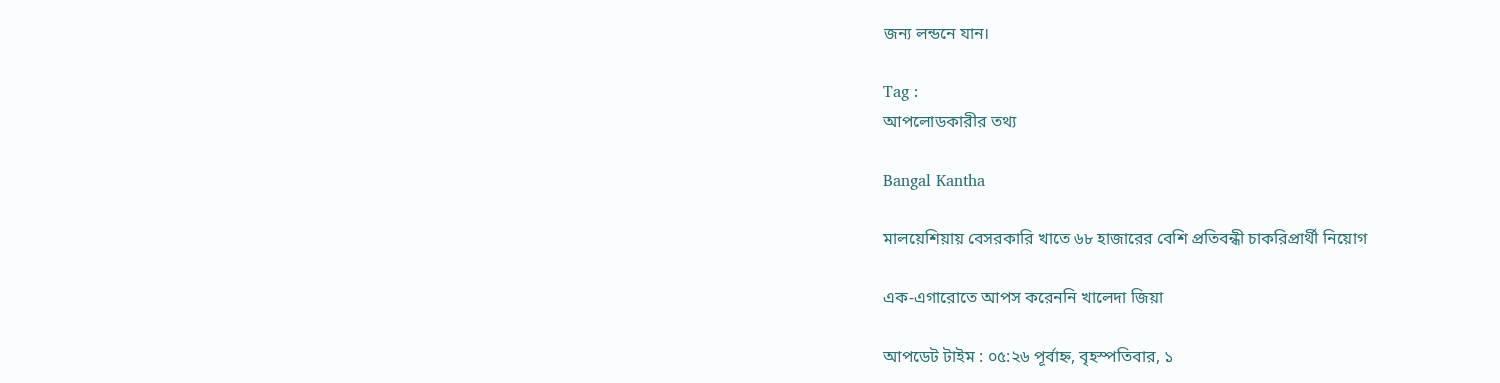জন্য লন্ডনে যান।

Tag :
আপলোডকারীর তথ্য

Bangal Kantha

মালয়েশিয়ায় বেসরকারি খাতে ৬৮ হাজারের বেশি প্রতিবন্ধী চাকরিপ্রার্থী নিয়োগ

এক-এগারোতে আপস করেননি খালেদা জিয়া

আপডেট টাইম : ০৫:২৬ পূর্বাহ্ন, বৃহস্পতিবার, ১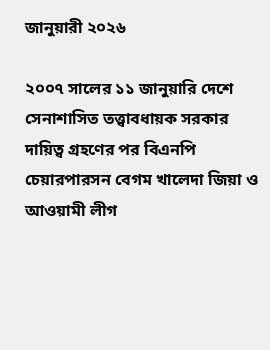জানুয়ারী ২০২৬

২০০৭ সালের ১১ জানুয়ারি দেশে সেনাশাসিত তত্ত্বাবধায়ক সরকার দায়িত্ব গ্রহণের পর বিএনপি চেয়ারপারসন বেগম খালেদা জিয়া ও আওয়ামী লীগ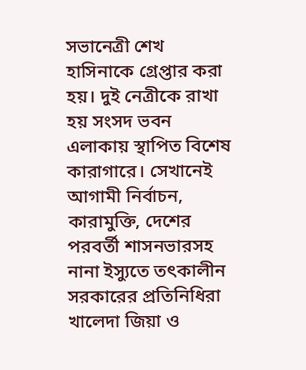সভানেত্রী শেখ হাসিনাকে গ্রেপ্তার করা হয়। দুই নেত্রীকে রাখা হয় সংসদ ভবন এলাকায় স্থাপিত বিশেষ কারাগারে। সেখানেই আগামী নির্বাচন, কারামুক্তি, দেশের পরবর্তী শাসনভারসহ নানা ইস্যুতে তৎকালীন সরকারের প্রতিনিধিরা খালেদা জিয়া ও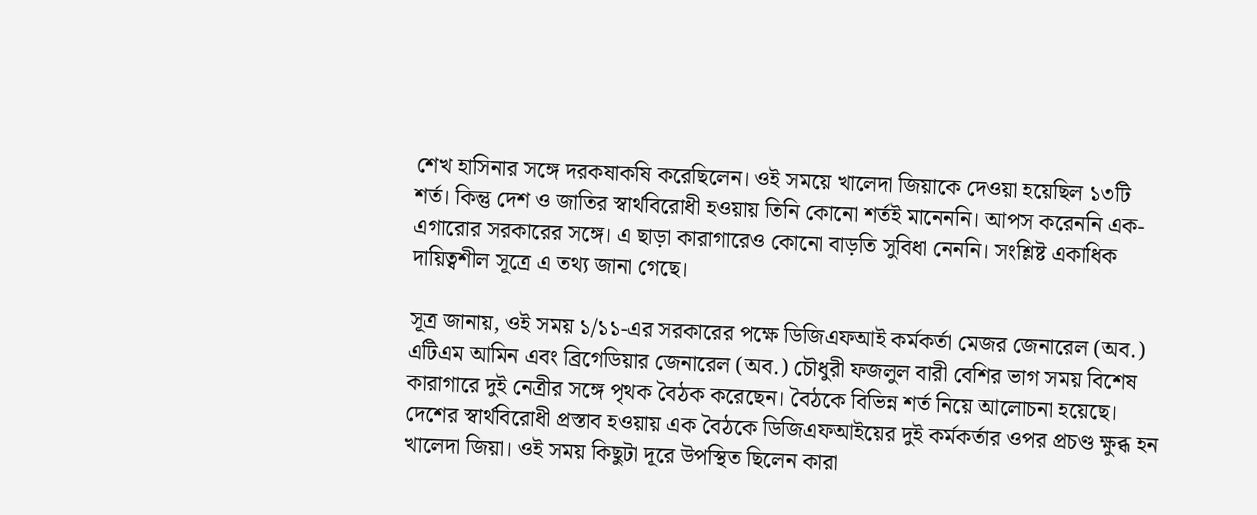শেখ হাসিনার সঙ্গে দরকষাকষি করেছিলেন। ওই সময়ে খালেদা জিয়াকে দেওয়া হয়েছিল ১৩টি শর্ত। কিন্তু দেশ ও জাতির স্বার্থবিরোধী হওয়ায় তিনি কোনো শর্তই মানেননি। আপস করেননি এক-এগারোর সরকারের সঙ্গে। এ ছাড়া কারাগারেও কোনো বাড়তি সুবিধা নেননি। সংশ্লিষ্ট একাধিক দায়িত্বশীল সূত্রে এ তথ্য জানা গেছে।

সূত্র জানায়, ওই সময় ১/১১-এর সরকারের পক্ষে ডিজিএফআই কর্মকর্তা মেজর জেনারেল (অব.) এটিএম আমিন এবং ব্রিগেডিয়ার জেনারেল (অব.) চৌধুরী ফজলুল বারী বেশির ভাগ সময় বিশেষ কারাগারে দুই নেত্রীর সঙ্গে পৃথক বৈঠক করেছেন। বৈঠকে বিভিন্ন শর্ত নিয়ে আলোচনা হয়েছে। দেশের স্বার্থবিরোধী প্রস্তাব হওয়ায় এক বৈঠকে ডিজিএফআইয়ের দুই কর্মকর্তার ওপর প্রচণ্ড ক্ষুব্ধ হন খালেদা জিয়া। ওই সময় কিছুটা দূরে উপস্থিত ছিলেন কারা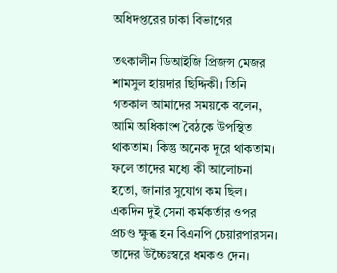অধিদপ্তরের ঢাকা বিভাগের

তৎকালীন ডিআইজি প্রিজন্স মেজর শামসুল হায়দার ছিদ্দিকী। তিনি গতকাল আমাদের সময়কে বলেন, আমি অধিকাংশ বৈঠকে উপস্থিত থাকতাম। কিন্তু অনেক দূরে থাকতাম। ফলে তাদের মধ্যে কী আলোচনা হতো, জানার সুযোগ কম ছিল। একদিন দুই সেনা কর্মকর্তার ওপর প্রচণ্ড ক্ষুব্ধ হন বিএনপি চেয়ারপারসন। তাদের উচ্চৈঃস্বরে ধমকও দেন।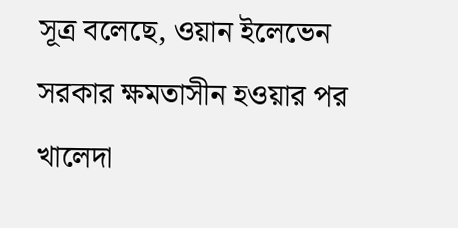সূত্র বলেছে, ওয়ান ইলেভেন সরকার ক্ষমতাসীন হওয়ার পর খালেদা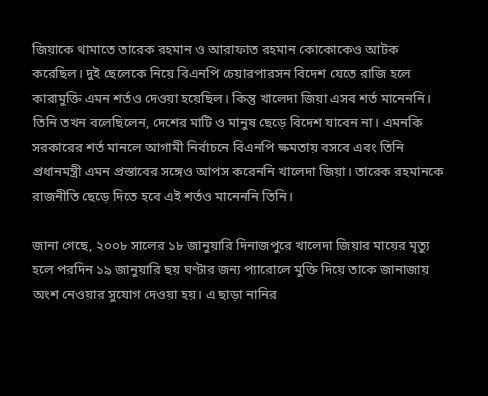জিয়াকে থামাতে তারেক রহমান ও আরাফাত রহমান কোকোকেও আটক করেছিল। দুই ছেলেকে নিয়ে বিএনপি চেয়ারপারসন বিদেশ যেতে রাজি হলে কারামুক্তি এমন শর্তও দেওয়া হয়েছিল। কিন্তু খালেদা জিয়া এসব শর্ত মানেননি। তিনি তখন বলেছিলেন, দেশের মাটি ও মানুষ ছেড়ে বিদেশ যাবেন না। এমনকি সরকারের শর্ত মানলে আগামী নির্বাচনে বিএনপি ক্ষমতায় বসবে এবং তিনি প্রধানমন্ত্রী এমন প্রস্তাবের সঙ্গেও আপস করেননি খালেদা জিয়া। তারেক রহমানকে রাজনীতি ছেড়ে দিতে হবে এই শর্তও মানেননি তিনি।

জানা গেছে, ২০০৮ সালের ১৮ জানুয়ারি দিনাজপুরে খালেদা জিয়ার মায়ের মৃত্যু হলে পরদিন ১৯ জানুয়ারি ছয় ঘণ্টার জন্য প্যারোলে মুক্তি দিয়ে তাকে জানাজায় অংশ নেওয়ার সুযোগ দেওয়া হয়। এ ছাড়া নানির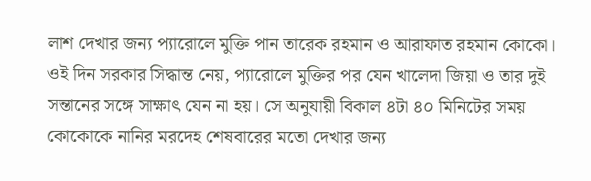লাশ দেখার জন্য প্যারোলে মুক্তি পান তারেক রহমান ও আরাফাত রহমান কোকো। ওই দিন সরকার সিদ্ধান্ত নেয়, প্যারোলে মুক্তির পর যেন খালেদা জিয়া ও তার দুই সন্তানের সঙ্গে সাক্ষাৎ যেন না হয়। সে অনুযায়ী বিকাল ৪টা ৪০ মিনিটের সময় কোকোকে নানির মরদেহ শেষবারের মতো দেখার জন্য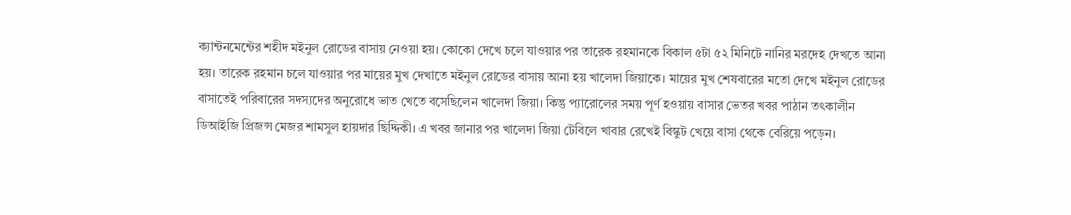ক্যান্টনমেন্টের শহীদ মইনুল রোডের বাসায় নেওয়া হয়। কোকো দেখে চলে যাওয়ার পর তারেক রহমানকে বিকাল ৫টা ৫২ মিনিটে নানির মরদেহ দেখতে আনা হয়। তারেক রহমান চলে যাওয়ার পর মায়ের মুখ দেখাতে মইনুল রোডের বাসায় আনা হয় খালেদা জিয়াকে। মায়ের মুখ শেষবারের মতো দেখে মইনুল রোডের বাসাতেই পরিবারের সদস্যদের অনুরোধে ভাত খেতে বসেছিলেন খালেদা জিয়া। কিন্তু প্যারোলের সময় পূর্ণ হওয়ায় বাসার ভেতর খবর পাঠান তৎকালীন ডিআইজি প্রিজন্স মেজর শামসুল হায়দার ছিদ্দিকী। এ খবর জানার পর খালেদা জিয়া টেবিলে খাবার রেখেই বিস্কুট খেয়ে বাসা থেকে বেরিয়ে পড়েন।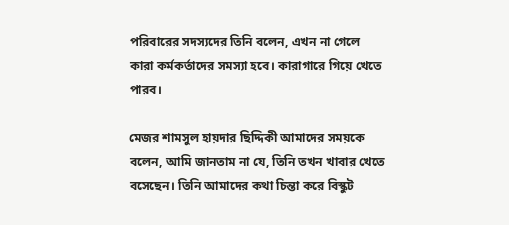পরিবারের সদস্যদের তিনি বলেন, এখন না গেলে কারা কর্মকর্তাদের সমস্যা হবে। কারাগারে গিয়ে খেতে পারব।

মেজর শামসুল হায়দার ছিদ্দিকী আমাদের সময়কে বলেন, আমি জানতাম না যে, তিনি তখন খাবার খেতে বসেছেন। তিনি আমাদের কথা চিন্তা করে বিস্কুট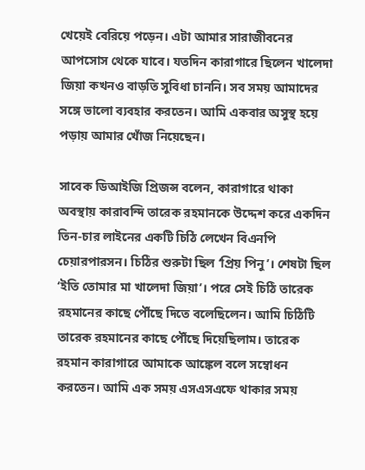খেয়েই বেরিয়ে পড়েন। এটা আমার সারাজীবনের আপসোস থেকে যাবে। যতদিন কারাগারে ছিলেন খালেদা জিয়া কখনও বাড়তি সুবিধা চাননি। সব সময় আমাদের সঙ্গে ভালো ব্যবহার করতেন। আমি একবার অসুস্থ হয়ে পড়ায় আমার খোঁজ নিয়েছেন।

সাবেক ডিআইজি প্রিজন্স বলেন, কারাগারে থাকা অবস্থায় কারাবন্দি তারেক রহমানকে উদ্দেশ করে একদিন তিন-চার লাইনের একটি চিঠি লেখেন বিএনপি চেয়ারপারসন। চিঠির শুরুটা ছিল ‘প্রিয় পিনু’। শেষটা ছিল ‘ইতি তোমার মা খালেদা জিয়া’। পরে সেই চিঠি তারেক রহমানের কাছে পৌঁছে দিতে বলেছিলেন। আমি চিঠিটি তারেক রহমানের কাছে পৌঁছে দিয়েছিলাম। তারেক রহমান কারাগারে আমাকে আঙ্কেল বলে সম্বোধন করতেন। আমি এক সময় এসএসএফে থাকার সময়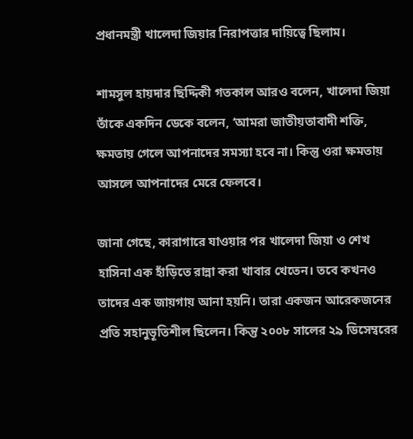প্রধানমন্ত্রী খালেদা জিয়ার নিরাপত্তার দায়িত্বে ছিলাম।

শামসুল হায়দার ছিদ্দিকী গতকাল আরও বলেন, খালেদা জিয়া তাঁকে একদিন ডেকে বলেন, ‘আমরা জাতীয়তাবাদী শক্তি, ক্ষমতায় গেলে আপনাদের সমস্যা হবে না। কিন্তু ওরা ক্ষমতায় আসলে আপনাদের মেরে ফেলবে।

জানা গেছে, কারাগারে যাওয়ার পর খালেদা জিয়া ও শেখ হাসিনা এক হাঁড়িতে রান্না করা খাবার খেতেন। তবে কখনও তাদের এক জায়গায় আনা হয়নি। তারা একজন আরেকজনের প্রতি সহানুভূতিশীল ছিলেন। কিন্তু ২০০৮ সালের ২৯ ডিসেম্বরের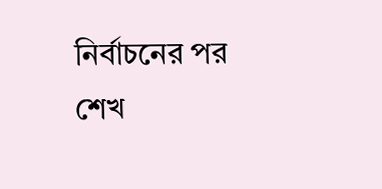নির্বাচনের পর শেখ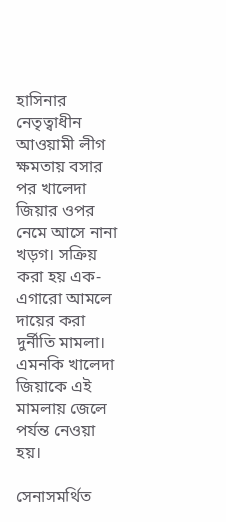হাসিনার নেতৃত্বাধীন আওয়ামী লীগ ক্ষমতায় বসার পর খালেদা জিয়ার ওপর নেমে আসে নানা খড়গ। সক্রিয় করা হয় এক-এগারো আমলে দায়ের করা দুর্নীতি মামলা। এমনকি খালেদা জিয়াকে এই মামলায় জেলে পর্যন্ত নেওয়া হয়।

সেনাসমর্থিত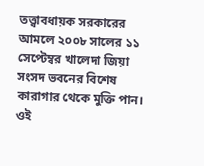তত্ত্বাবধায়ক সরকারের আমলে ২০০৮ সালের ১১ সেপ্টেম্বর খালেদা জিয়া সংসদ ভবনের বিশেষ কারাগার থেকে মুক্তি পান। ওই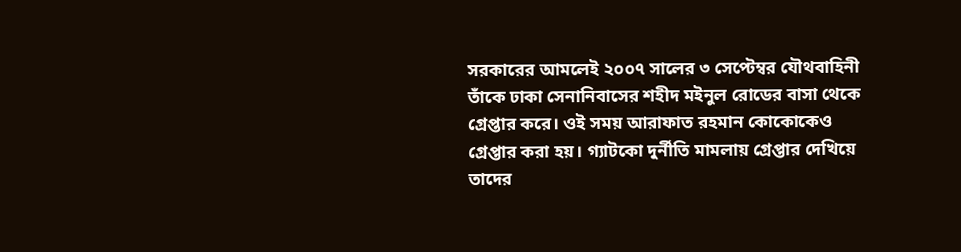সরকারের আমলেই ২০০৭ সালের ৩ সেপ্টেম্বর যৌথবাহিনী তাঁকে ঢাকা সেনানিবাসের শহীদ মইনুল রোডের বাসা থেকে গ্রেপ্তার করে। ওই সময় আরাফাত রহমান কোকোকেও গ্রেপ্তার করা হয়। গ্যাটকো দুর্নীতি মামলায় গ্রেপ্তার দেখিয়ে তাদের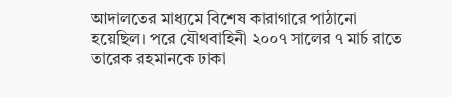আদালতের মাধ্যমে বিশেষ কারাগারে পাঠানো হয়েছিল। পরে যৌথবাহিনী ২০০৭ সালের ৭ মার্চ রাতে তারেক রহমানকে ঢাকা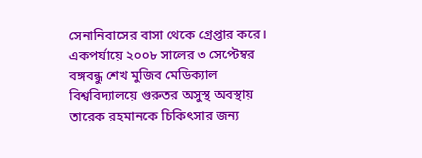সেনানিবাসের বাসা থেকে গ্রেপ্তার করে। একপর্যায়ে ২০০৮ সালের ৩ সেপ্টেম্বর বঙ্গবন্ধু শেখ মুজিব মেডিক্যাল বিশ্ববিদ্যালয়ে গুরুতর অসুস্থ অবস্থায় তারেক রহমানকে চিকিৎসার জন্য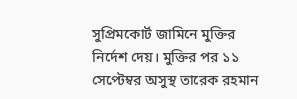সুপ্রিমকোর্ট জামিনে মুক্তির নির্দেশ দেয়। মুক্তির পর ১১ সেপ্টেম্বর অসুস্থ তারেক রহমান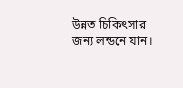উন্নত চিকিৎসার জন্য লন্ডনে যান।